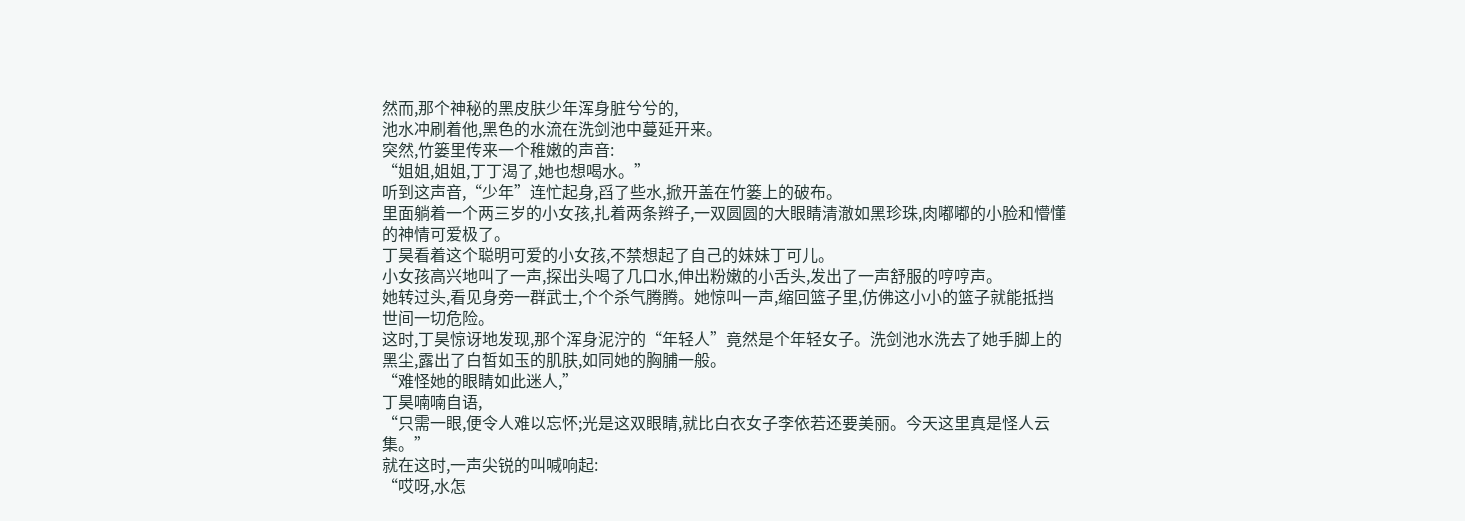然而,那个神秘的黑皮肤少年浑身脏兮兮的,
池水冲刷着他,黑色的水流在洗剑池中蔓延开来。
突然,竹篓里传来一个稚嫩的声音:
“姐姐,姐姐,丁丁渴了,她也想喝水。”
听到这声音,“少年”连忙起身,舀了些水,掀开盖在竹篓上的破布。
里面躺着一个两三岁的小女孩,扎着两条辫子,一双圆圆的大眼睛清澈如黑珍珠,肉嘟嘟的小脸和懵懂的神情可爱极了。
丁昊看着这个聪明可爱的小女孩,不禁想起了自己的妹妹丁可儿。
小女孩高兴地叫了一声,探出头喝了几口水,伸出粉嫩的小舌头,发出了一声舒服的哼哼声。
她转过头,看见身旁一群武士,个个杀气腾腾。她惊叫一声,缩回篮子里,仿佛这小小的篮子就能抵挡世间一切危险。
这时,丁昊惊讶地发现,那个浑身泥泞的“年轻人”竟然是个年轻女子。洗剑池水洗去了她手脚上的黑尘,露出了白皙如玉的肌肤,如同她的胸脯一般。
“难怪她的眼睛如此迷人,”
丁昊喃喃自语,
“只需一眼,便令人难以忘怀;光是这双眼睛,就比白衣女子李依若还要美丽。今天这里真是怪人云集。”
就在这时,一声尖锐的叫喊响起:
“哎呀,水怎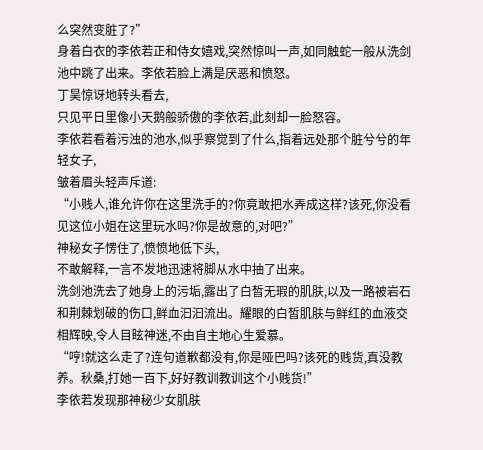么突然变脏了?”
身着白衣的李依若正和侍女嬉戏,突然惊叫一声,如同触蛇一般从洗剑池中跳了出来。李依若脸上满是厌恶和愤怒。
丁昊惊讶地转头看去,
只见平日里像小天鹅般骄傲的李依若,此刻却一脸怒容。
李依若看着污浊的池水,似乎察觉到了什么,指着远处那个脏兮兮的年轻女子,
皱着眉头轻声斥道:
“小贱人,谁允许你在这里洗手的?你竟敢把水弄成这样?该死,你没看见这位小姐在这里玩水吗?你是故意的,对吧?”
神秘女子愣住了,愤愤地低下头,
不敢解释,一言不发地迅速将脚从水中抽了出来。
洗剑池洗去了她身上的污垢,露出了白皙无瑕的肌肤,以及一路被岩石和荆棘划破的伤口,鲜血汩汩流出。耀眼的白皙肌肤与鲜红的血液交相辉映,令人目眩神迷,不由自主地心生爱慕。
“哼!就这么走了?连句道歉都没有,你是哑巴吗?该死的贱货,真没教养。秋桑,打她一百下,好好教训教训这个小贱货!”
李依若发现那神秘少女肌肤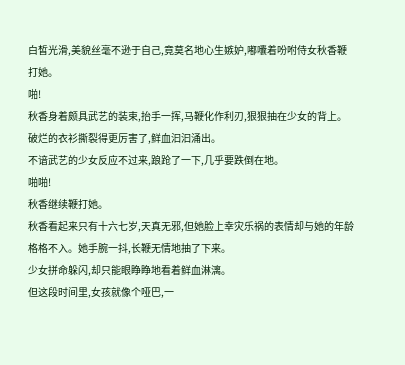白皙光滑,美貌丝毫不逊于自己,竟莫名地心生嫉妒,嘟囔着吩咐侍女秋香鞭打她。
啪!
秋香身着颇具武艺的装束,抬手一挥,马鞭化作利刃,狠狠抽在少女的背上。破烂的衣衫撕裂得更厉害了,鲜血汩汩涌出。
不谙武艺的少女反应不过来,踉跄了一下,几乎要跌倒在地。
啪啪!
秋香继续鞭打她。
秋香看起来只有十六七岁,天真无邪,但她脸上幸灾乐祸的表情却与她的年龄格格不入。她手腕一抖,长鞭无情地抽了下来。
少女拼命躲闪,却只能眼睁睁地看着鲜血淋漓。
但这段时间里,女孩就像个哑巴,一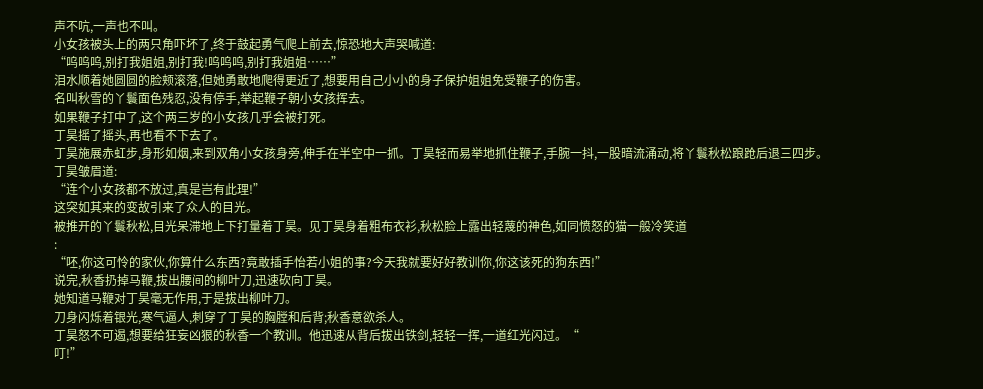声不吭,一声也不叫。
小女孩被头上的两只角吓坏了,终于鼓起勇气爬上前去,惊恐地大声哭喊道:
“呜呜呜,别打我姐姐,别打我!呜呜呜,别打我姐姐……”
泪水顺着她圆圆的脸颊滚落,但她勇敢地爬得更近了,想要用自己小小的身子保护姐姐免受鞭子的伤害。
名叫秋雪的丫鬟面色残忍,没有停手,举起鞭子朝小女孩挥去。
如果鞭子打中了,这个两三岁的小女孩几乎会被打死。
丁昊摇了摇头,再也看不下去了。
丁昊施展赤虹步,身形如烟,来到双角小女孩身旁,伸手在半空中一抓。丁昊轻而易举地抓住鞭子,手腕一抖,一股暗流涌动,将丫鬟秋松踉跄后退三四步。
丁昊皱眉道:
“连个小女孩都不放过,真是岂有此理!”
这突如其来的变故引来了众人的目光。
被推开的丫鬟秋松,目光呆滞地上下打量着丁昊。见丁昊身着粗布衣衫,秋松脸上露出轻蔑的神色,如同愤怒的猫一般冷笑道
:
“呸,你这可怜的家伙,你算什么东西?竟敢插手怡若小姐的事?今天我就要好好教训你,你这该死的狗东西!”
说完,秋香扔掉马鞭,拔出腰间的柳叶刀,迅速砍向丁昊。
她知道马鞭对丁昊毫无作用,于是拔出柳叶刀。
刀身闪烁着银光,寒气逼人,刺穿了丁昊的胸膛和后背;秋香意欲杀人。
丁昊怒不可遏,想要给狂妄凶狠的秋香一个教训。他迅速从背后拔出铁剑,轻轻一挥,一道红光闪过。“
叮!”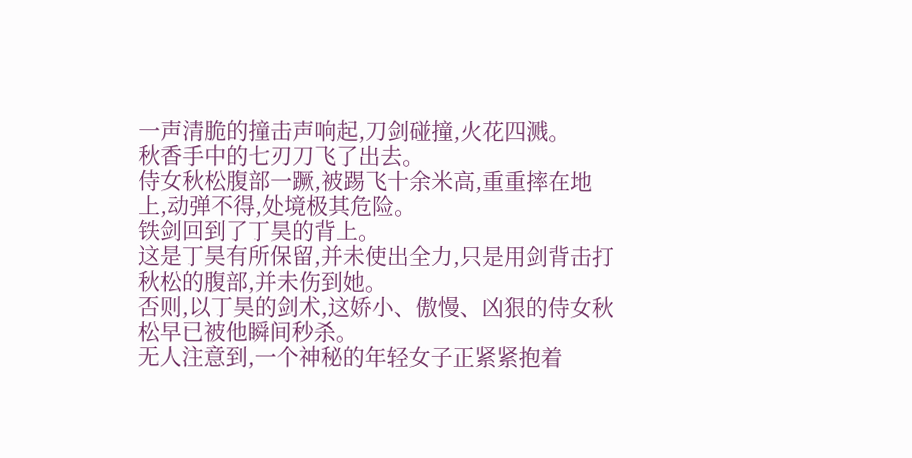一声清脆的撞击声响起,刀剑碰撞,火花四溅。
秋香手中的七刃刀飞了出去。
侍女秋松腹部一蹶,被踢飞十余米高,重重摔在地上,动弹不得,处境极其危险。
铁剑回到了丁昊的背上。
这是丁昊有所保留,并未使出全力,只是用剑背击打秋松的腹部,并未伤到她。
否则,以丁昊的剑术,这娇小、傲慢、凶狠的侍女秋松早已被他瞬间秒杀。
无人注意到,一个神秘的年轻女子正紧紧抱着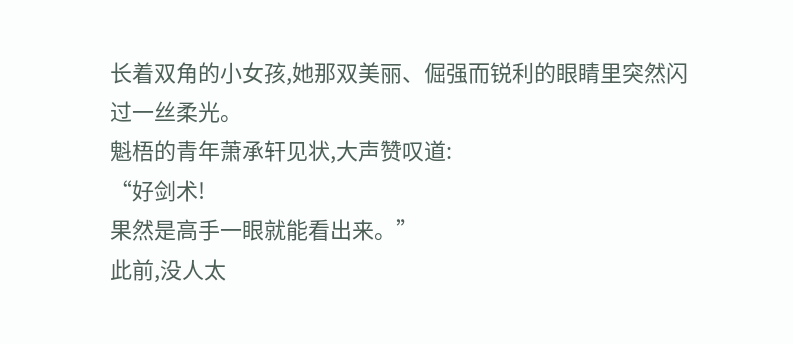长着双角的小女孩,她那双美丽、倔强而锐利的眼睛里突然闪过一丝柔光。
魁梧的青年萧承轩见状,大声赞叹道:
“好剑术!
果然是高手一眼就能看出来。”
此前,没人太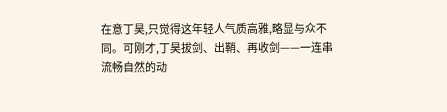在意丁昊,只觉得这年轻人气质高雅,略显与众不同。可刚才,丁昊拔剑、出鞘、再收剑——一连串流畅自然的动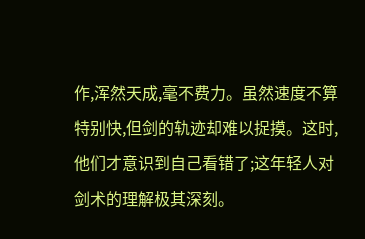作,浑然天成,毫不费力。虽然速度不算特别快,但剑的轨迹却难以捉摸。这时,他们才意识到自己看错了;这年轻人对剑术的理解极其深刻。